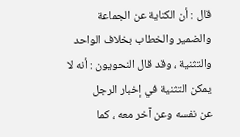قال : أن الكناية عن الجماعة والضمير والخطاب بخلاف الواحد
والتثنية ، وقد قال النحويون : أنه لا يمكن التثنية في إخبار الرجل
عن نفسه وعن آخر معه ، كما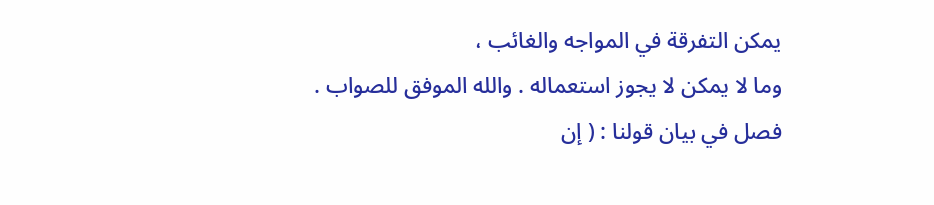يمكن التفرقة في المواجه والغائب ،
وما لا يمكن لا يجوز استعماله . والله الموفق للصواب .
فصل في بيان قولنا : ( إن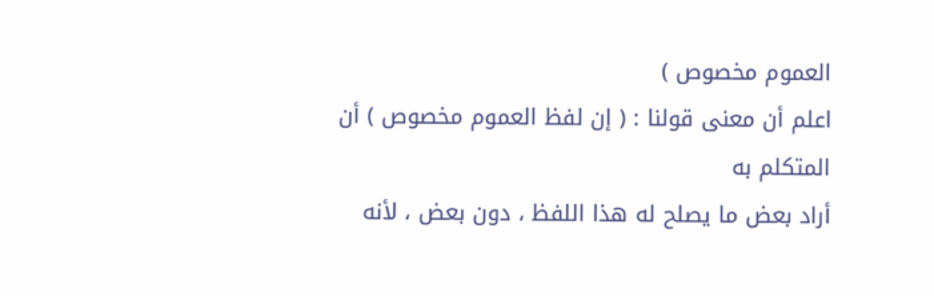العموم مخصوص )
اعلم أن معنى قولنا : ( إن لفظ العموم مخصوص ) أن المتكلم به
أراد بعض ما يصلح له هذا اللفظ ، دون بعض ، لأنه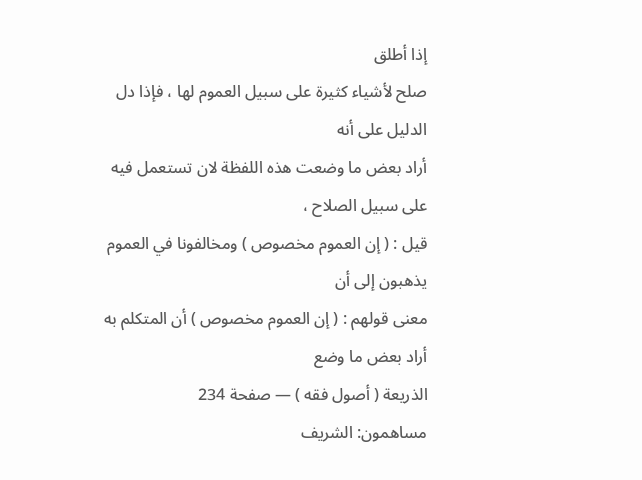إذا أطلق
صلح لأشياء كثيرة على سبيل العموم لها ، فإذا دل الدليل على أنه
أراد بعض ما وضعت هذه اللفظة لان تستعمل فيه على سبيل الصلاح ،
قيل : ( إن العموم مخصوص ) ومخالفونا في العموم يذهبون إلى أن
معنى قولهم : ( إن العموم مخصوص ) أن المتكلم به أراد بعض ما وضع
الذريعة ( أصول فقه ) — صفحة 234
مساهمون: الشريف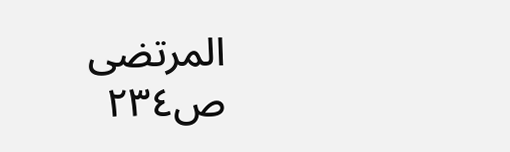المرتضى
ص٢٣٤